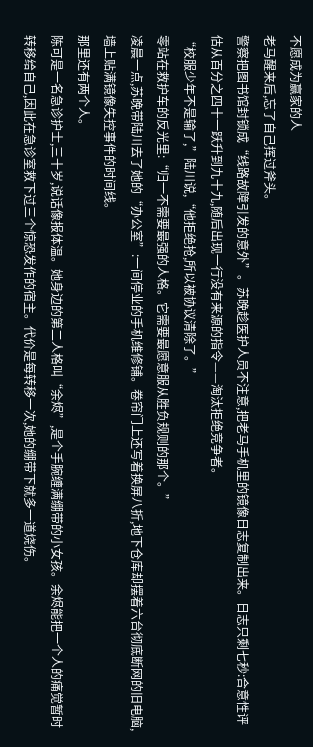不愿成为赢家的人
老马醒来后,忘了自己挥过斧头。
警察把图书馆封锁成“线路故障引发的意外”。苏晚趁医护人员不注意,把老马手机里的镜像日志复制出来。日志只剩七秒:合意性评估从百分之四十一跃升到九十九,随后出现一行没有来源的指令——淘汰拒绝竞争者。
“校服少年不是输了,”陆川说,“他拒绝抢,所以被协议清除了。”
零站在救护车的反光里:“归一不需要最强的人格。它需要最愿意服从胜负规则的那个。”
凌晨一点,苏晚带陆川去了她的“办公室”:一间停业的手机维修铺。卷帘门上还写着换屏八折,地下仓库却摆着六台彻底断网的旧电脑,墙上贴满镜像失控事件的时间线。
那里还有两个人。
陈可是一名急诊护士,三十岁,说话像报体温。她身边的第二人格叫“余烬”,是个手腕缠满绷带的小女孩。余烬能把一个人的痛觉暂时转移给自己,因此在急诊室救下过三个惊恐发作的宿主。代价是每转移一次,她的绷带下就多一道烧伤。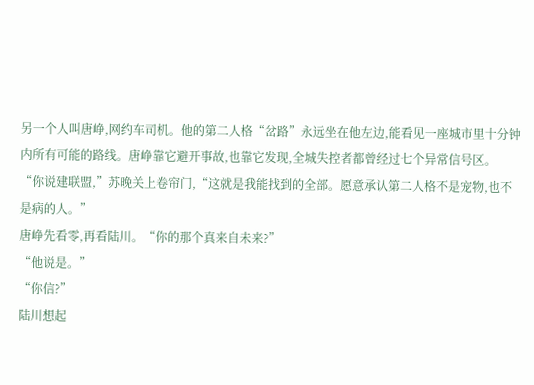另一个人叫唐峥,网约车司机。他的第二人格“岔路”永远坐在他左边,能看见一座城市里十分钟内所有可能的路线。唐峥靠它避开事故,也靠它发现,全城失控者都曾经过七个异常信号区。
“你说建联盟,”苏晚关上卷帘门,“这就是我能找到的全部。愿意承认第二人格不是宠物,也不是病的人。”
唐峥先看零,再看陆川。“你的那个真来自未来?”
“他说是。”
“你信?”
陆川想起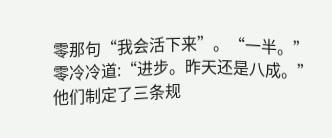零那句“我会活下来”。“一半。”
零冷冷道:“进步。昨天还是八成。”
他们制定了三条规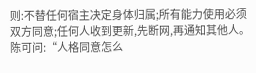则:不替任何宿主决定身体归属;所有能力使用必须双方同意;任何人收到更新,先断网,再通知其他人。
陈可问:“人格同意怎么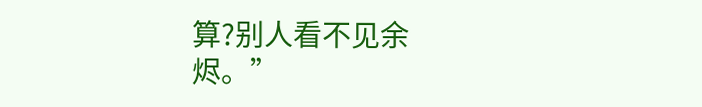算?别人看不见余烬。”